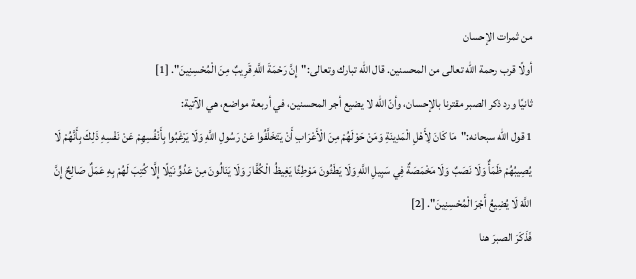من ثمرات الإحسان
أولًا قرب رحمة الله تعالى من المحسنين. قال الله تبارك وتعالى:"إِنَّ رَحْمَةَ اللَّهِ قَرِيبٌ مِنَ الْمُحْسِنِينَ". [1]
ثانيًا ورد ذكر الصبر مقترنا بالإحسان، وأنّ الله لا يضيع أجر المحسنين، في أربعة مواضع، هي الآتية:
1 قول الله سبحانه:"مَا كَانَ لِأَهْلِ الْمَدِينَةِ وَمَنْ حَوْلَهُمْ مِنَ الْأَعْرَابِ أَنْ يَتَخَلَّفُوا عَنْ رَسُولِ اللَّهِ وَلَا يَرْغَبُوا بِأَنْفُسِهِمْ عَنْ نَفْسِهِ ذَلِكَ بِأَنَّهُمْ لَا يُصِيبُهُمْ ظَمَأٌ وَلَا نَصَبٌ وَلَا مَخْمَصَةٌ فِي سَبِيلِ اللَّهِ وَلَا يَطَئُونَ مَوْطِئًا يَغِيظُ الْكُفَّارَ وَلَا يَنَالُونَ مِنْ عَدُوٍّ نَيْلًا إِلَّا كُتِبَ لَهُمْ بِهِ عَمَلٌ صَالِحٌ إِنَّ اللَّهَ لَا يُضِيعُ أَجْرَ الْمُحْسِنِينَ". [2]
فَذَكَرَ الصبرَ هنا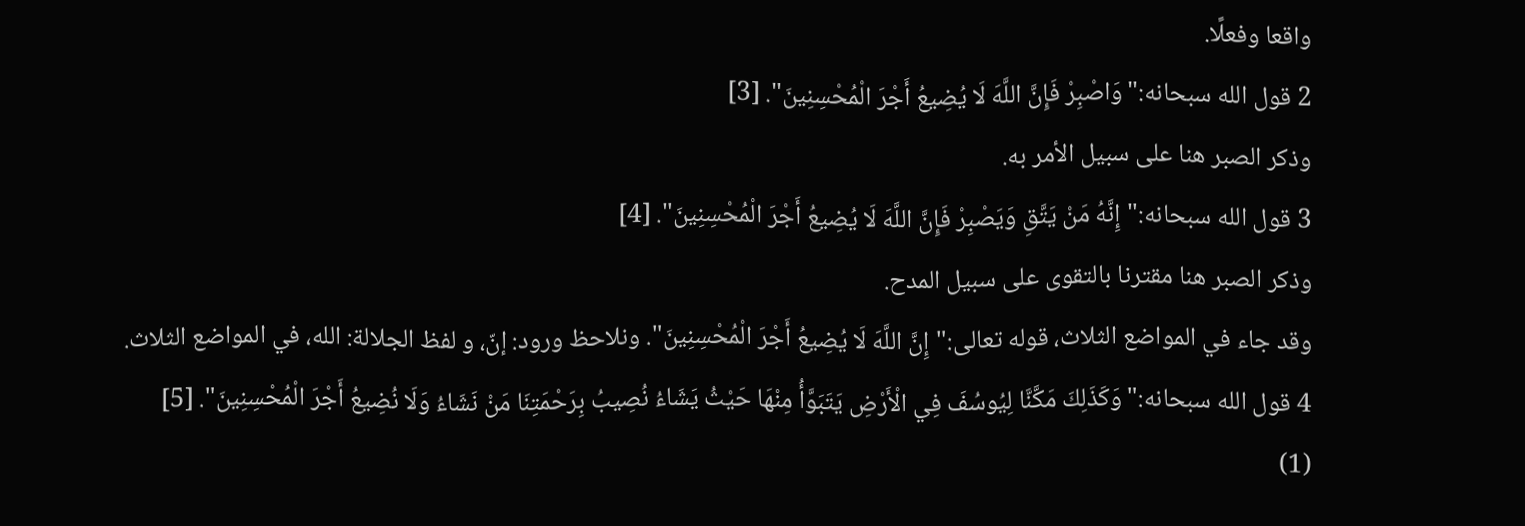واقعا وفعلًا.
2 قول الله سبحانه:"وَاصْبِرْ فَإِنَّ اللَّهَ لَا يُضِيعُ أَجْرَ الْمُحْسِنِينَ". [3]
وذكر الصبر هنا على سبيل الأمر به.
3 قول الله سبحانه:"إِنَّهُ مَنْ يَتَّقِ وَيَصْبِرْ فَإِنَّ اللَّهَ لَا يُضِيعُ أَجْرَ الْمُحْسِنِينَ". [4]
وذكر الصبر هنا مقترنا بالتقوى على سبيل المدح.
وقد جاء في المواضع الثلاث، قوله تعالى:"إِنَّ اللَّهَ لَا يُضِيعُ أَجْرَ الْمُحْسِنِينَ". ونلاحظ ورود: إنّ، و لفظ الجلالة: الله، في المواضع الثلاث.
4 قول الله سبحانه:"وَكَذَلِكَ مَكَّنَّا لِيُوسُفَ فِي الْأَرْضِ يَتَبَوَّأُ مِنْهَا حَيْثُ يَشَاءُ نُصِيبُ بِرَحْمَتِنَا مَنْ نَشَاءُ وَلَا نُضِيعُ أَجْرَ الْمُحْسِنِينَ". [5]
(1)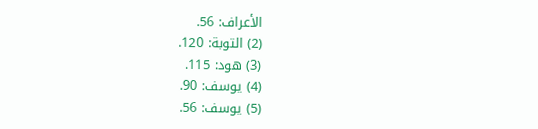الأعراف: 56.
(2) التوبة: 120.
(3) هود: 115.
(4) يوسف: 90.
(5) يوسف: 56.